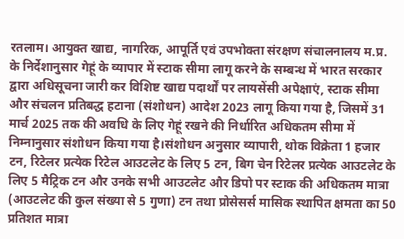रतलाम। आयुक्त खाद्य, नागरिक, आपूर्ति एवं उपभोक्ता संरक्षण संचालनालय म.प्र. के निर्देशानुसार गेहूं के व्यापार में स्टाक सीमा लागू करने के सम्बन्ध में भारत सरकार द्वारा अधिसूचना जारी कर विशिष्ट खाद्य पदार्थों पर लायसेंसी अपेक्षाएं, स्टाक सीमा और संचलन प्रतिबद्ध हटाना (संशोधन) आदेश 2023 लागू किया गया है, जिसमें 31 मार्च 2025 तक की अवधि के लिए गेहूं रखने की निर्धारित अधिकतम सीमा में निम्नानुसार संशोधन किया गया है।संशोधन अनुसार व्यापारी, थोक विक्रेता 1 हजार टन, रिटेलर प्रत्येक रिटेल आउटलेट के लिए 5 टन, बिग चेन रिटेलर प्रत्येक आउटलेट के लिए 5 मैट्रिक टन और उनके सभी आउटलेट और डिपो पर स्टाक की अधिकतम मात्रा (आउटलेट की कुल संख्या से 5 गुणा) टन तथा प्रोसेसर्स मासिक स्थापित क्षमता का 50 प्रतिशत मात्रा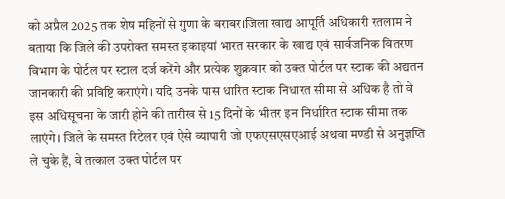को अप्रैल 2025 तक शेष महिनों से गुणा के बराबर।जिला खाद्य आपूर्ति अधिकारी रतलाम ने बताया कि जिले की उपरोक्त समस्त इकाइयां भारत सरकार के खाद्य एवं सार्वजनिक वितरण विभाग के पोर्टल पर स्टाल दर्ज करेंगे और प्रत्येक शुक्रवार को उक्त पोर्टल पर स्टाक की अद्यतन जानकारी की प्रविष्टि कराएंगे। यदि उनके पास धारित स्टाक निधारत सीमा से अधिक है तो वे इस अधिसूचना के जारी होने की तारीख से 15 दिनों के भीतर इन निर्धारित स्टाक सीमा तक लाएंगे। जिले के समस्त रिटेलर एवं ऐसे व्यापारी जो एफएसएसएआई अथवा मण्डी से अनुज्ञप्ति ले चुके हैं, वे तत्काल उक्त पोर्टल पर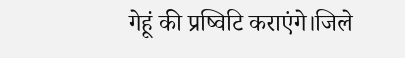गेहूं की प्रष्विटि कराएंगे।जिले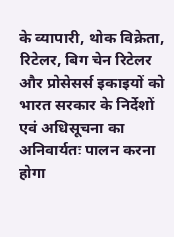के व्यापारी, थोक विक्रेता, रिटेलर, बिग चेन रिटेलर और प्रोसेसर्स इकाइयों को भारत सरकार के निर्देशों एवं अधिसूचना का अनिवार्यतः पालन करना होगा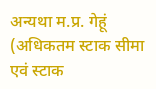अन्यथा म.प्र. गेहूं (अधिकतम स्टाक सीमा एवं स्टाक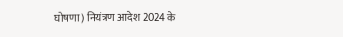घोषणा) नियंत्रण आदेश 2024 के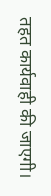तहत कार्यवाही की जाएगी।